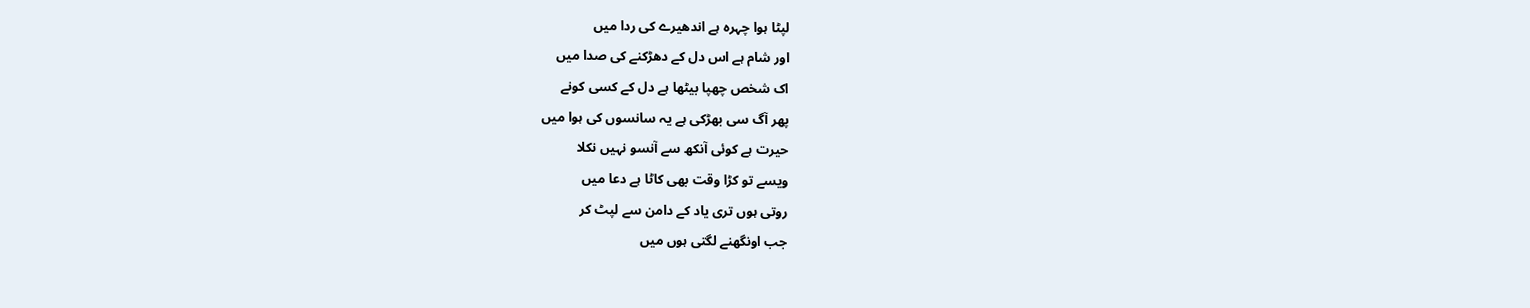لپٹا ہوا چہرہ ہے اندھیرے کی ردا میں
اور شام ہے اس دل کے دھڑکنے کی صدا میں
اک شخص چھپا بیٹھا ہے دل کے کسی کونے
پھر آگ سی بھڑکی ہے یہ سانسوں کی ہوا میں
حیرت ہے کوئی آنکھ سے آنسو نہیں نکلا
ویسے تو کڑا وقت بھی کاٹا ہے دعا میں
روتی ہوں تری یاد کے دامن سے لپٹ کر
جب اونگھنے لگتی ہوں میں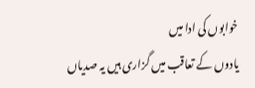خوابوں کی ادا میں
یادوں کے تعاقب میں گزاری ہیں یہ صدیاں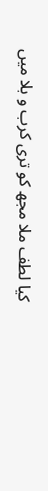کیا لطف ملا مجھ کو تری کرب و بلا میں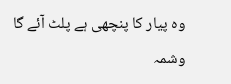وہ پیار کا پنچھی ہے پلٹ آئے گا وشمہ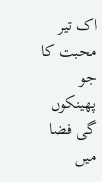اک تیر محبت کا جو پھینکوں گی فضا میں